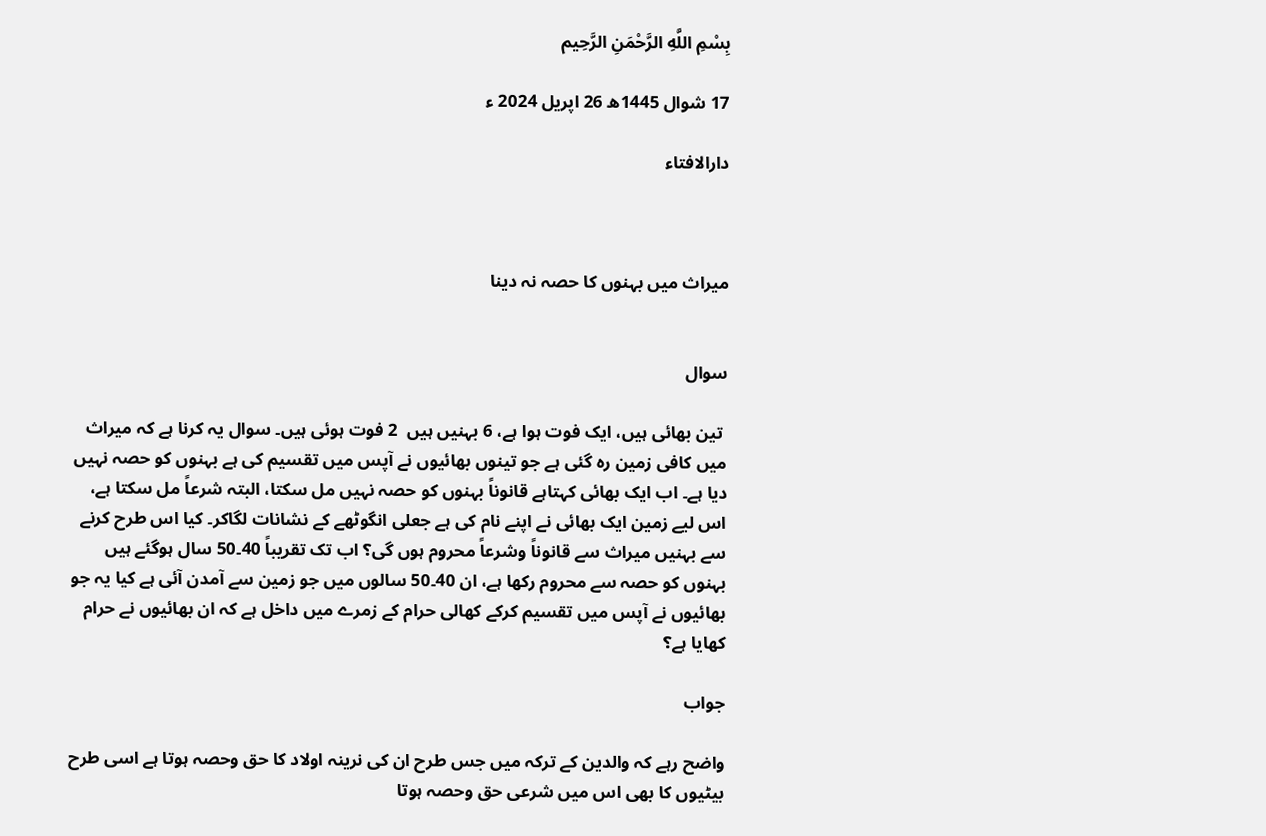بِسْمِ اللَّهِ الرَّحْمَنِ الرَّحِيم

17 شوال 1445ھ 26 اپریل 2024 ء

دارالافتاء



میراث میں بہنوں کا حصہ نہ دینا


سوال

 تین بھائی ہیں، ایک فوت ہوا ہے، 6 بہنیں ہیں  2 فوت ہوئی ہیں۔ سوال یہ کرنا ہے کہ میراث میں کافی زمین رہ گئی ہے جو تینوں بھائیوں نے آپس میں تقسیم کی ہے بہنوں کو حصہ نہیں دیا ہے۔ اب ایک بھائی کہتاہے قانوناً بہنوں کو حصہ نہیں مل سکتا، البتہ شرعاً مل سکتا ہے، اس لیے زمین ایک بھائی نے اپنے نام کی ہے جعلی انگوٹھے کے نشانات لگاکر۔ کیا اس طرح کرنے سے بہنیں میراث سے قانوناً وشرعاً محروم ہوں گی؟ اب تک تقریباً 40۔50 سال ہوگئے ہیں بہنوں کو حصہ سے محروم رکھا ہے، ان 40۔50 سالوں میں جو زمین سے آمدن آئی ہے کیا یہ جو بھائیوں نے آپس میں تقسیم کرکے کھالی حرام کے زمرے میں داخل ہے کہ ان بھائیوں نے حرام کھایا ہے؟

جواب

واضح رہے کہ والدین کے ترکہ میں جس طرح ان کی نرینہ اولاد کا حق وحصہ ہوتا ہے اسی طرح بیٹیوں کا بھی اس میں شرعی حق وحصہ ہوتا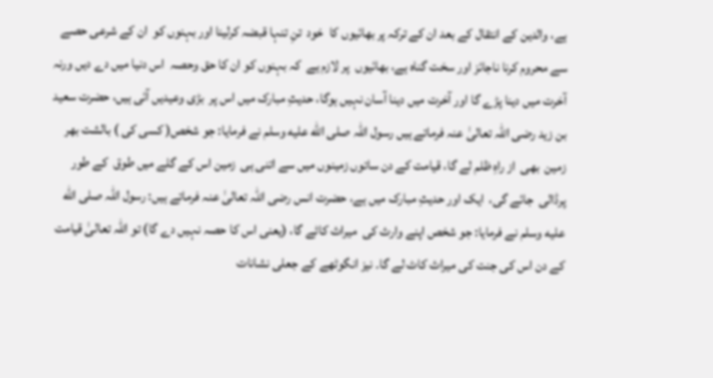ہے، والدین کے انتقال کے بعد ان کے ترکہ پر بھائیوں کا  خود  تنِ تنہا قبضہ کرلینا اور بہنوں کو  ان کے شرعی حصے سے محروم کرنا ناجائز اور سخت گناہ ہے، بھائیوں  پر لازم ہے  کہ بہنوں کو ان کا حق وحصہ  اس دنیا میں دے دیں ورنہ آخرت میں دینا پڑے گا اور آخرت میں دینا آسان نہیں ہوگا، حدیثِ مبارک میں اس پر  بڑی وعیدیں آئی ہیں، حضرت سعید  بن زید رضی اللہ تعالیٰ عنہ فرماتے ہیں رسول اللہ صلى الله عليه وسلم نے فرمایا: جو شخص( کسی کی ) بالشت بھر زمین  بھی  از راہِ ظلم لے گا، قیامت کے دن ساتوں زمینوں میں سے اتنی ہی  زمین اس کے گلے میں طوق  کے طور پرڈالی  جائے گی،  ایک اور حدیثِ مبارک میں ہے، حضرت انس رضی اللہ تعالیٰ عنہ فرماتے ہیں: رسول اللہ صلى الله عليه وسلم نے فرمایا: جو شخص اپنے وارث کی  میراث کاٹے گا، (یعنی اس کا حصہ نہیں دے گا) تو اللہ تعالیٰ قیامت کے دن اس کی جنت کی میراث کاٹ لے گا۔ نیز انگوٹھے کے جعلی نشانات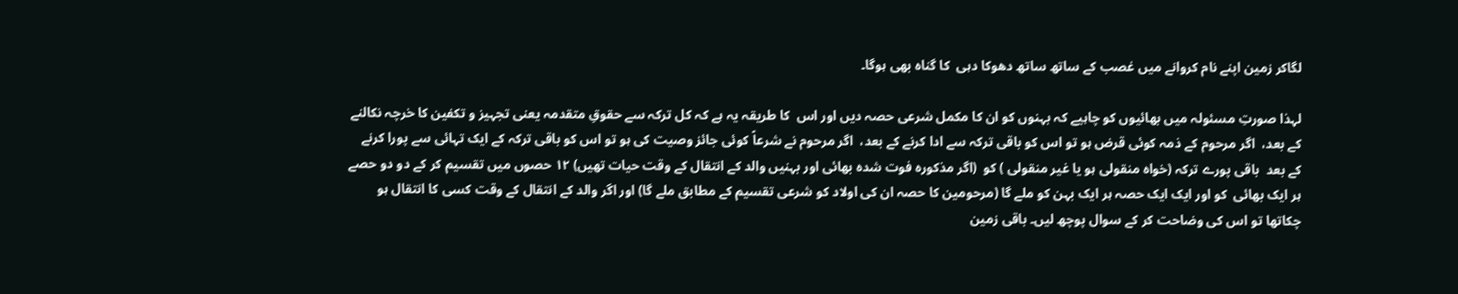لگاکر زمین اپنے نام کروانے میں غصب کے ساتھ ساتھ دھوکا دہی  کا گناہ بھی ہوگا۔

لہذا صورتِ مسئولہ میں بھائیوں کو چاہیے کہ بہنوں کو ان کا مکمل شرعی حصہ دیں اور اس  کا طریقہ یہ ہے کہ کل ترکہ سے حقوقِ متقدمہ یعنی تجہیز و تکفین کا خرچہ نکالنے کے بعد،  اگر مرحوم کے ذمہ کوئی قرض ہو تو اس کو باقی ترکہ سے ادا کرنے کے بعد،  اگر مرحوم نے شرعاً کوئی جائز وصیت کی ہو تو اس کو باقی ترکہ کے ایک تہائی سے پورا کرنے کے بعد  باقی پورے ترکہ (خواہ منقولی ہو یا غیر منقولی ) کو  (اگر مذکورہ فوت شدہ بھائی اور بہنیں والد کے انتقال کے وقت حیات تھیں) ۱۲ حصوں میں تقسیم کر کے دو دو حصے ہر ایک بھائی  کو اور ایک ایک حصہ ہر ایک بہن کو ملے گا (مرحومین کا حصہ ان کی اولاد کو شرعی تقسیم کے مطابق ملے گا) اور اگر والد کے انتقال کے وقت کسی کا انتقال ہو چکاتھا تو اس کی وضاحت کر کے سوال پوچھ لیں۔ باقی زمین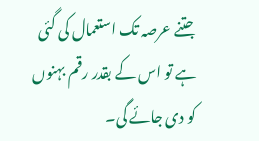جتنے عرصہ تک استعمال کی گئی ہے تو اس کے بقدر رقم بہنوں کو دی جائے گی۔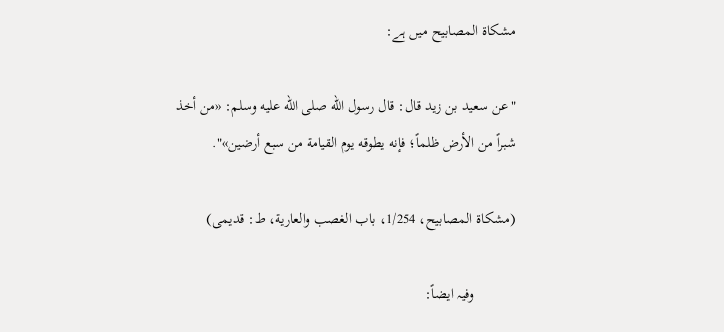مشکاۃ المصابیح میں ہے:

"عن سعيد بن زيد قال: قال رسول الله صلى الله عليه وسلم: «من أخذ شبراً من الأرض ظلماً؛ فإنه يطوقه يوم القيامة من سبع أرضين»".

(مشكاة المصابيح، 1/254، باب الغصب والعاریة، ط: قدیمی)

           وفیہ ایضاً: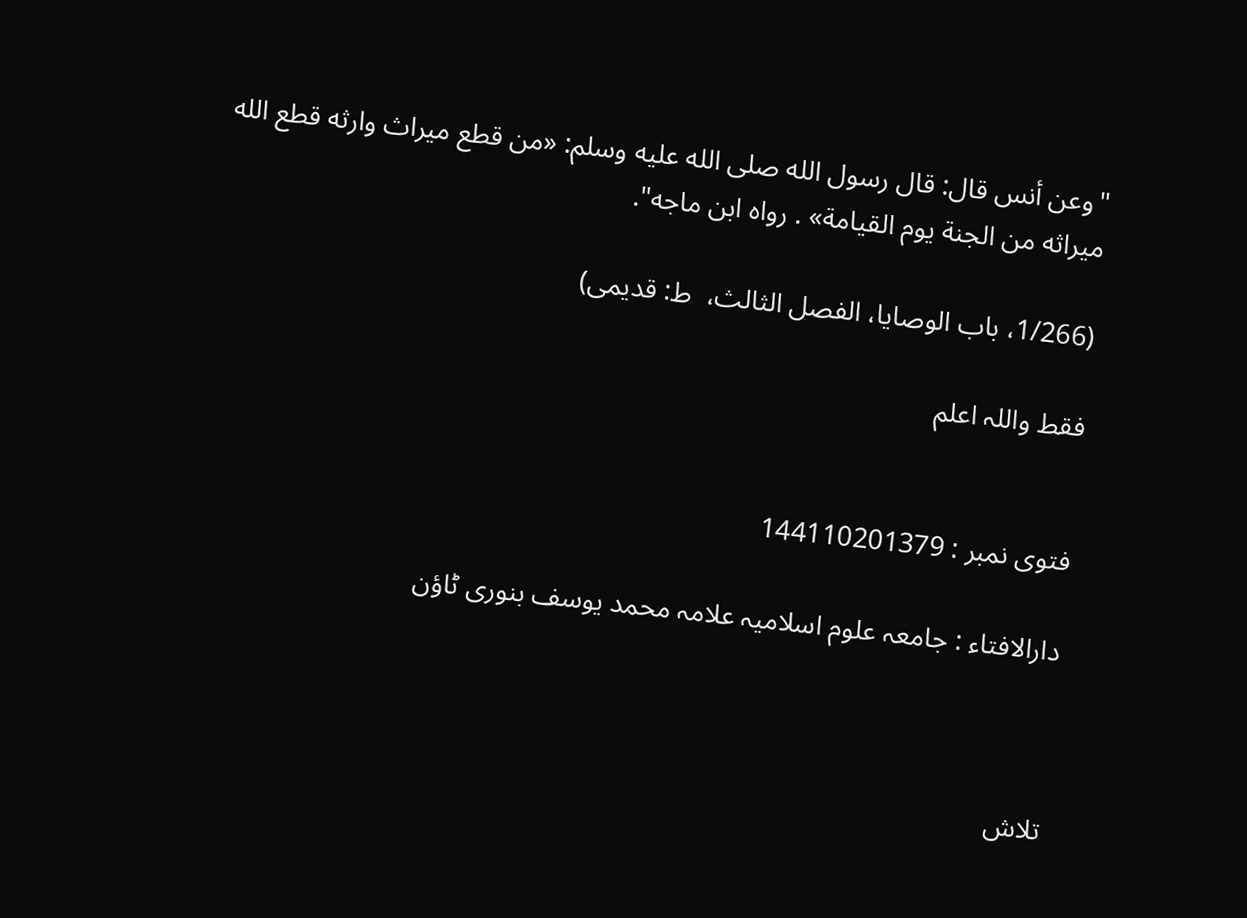"وعن أنس قال: قال رسول الله صلى الله عليه وسلم: «من قطع ميراث وارثه قطع الله ميراثه من الجنة يوم القيامة» . رواه ابن ماجه".

(1/266، باب الوصایا، الفصل الثالث،  ط: قدیمی)

فقط واللہ اعلم


فتوی نمبر : 144110201379

دارالافتاء : جامعہ علوم اسلامیہ علامہ محمد یوسف بنوری ٹاؤن



تلاش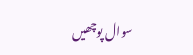سوال پوچھیں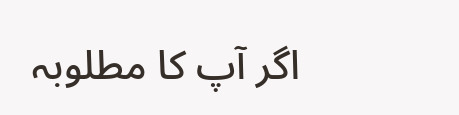اگر آپ کا مطلوبہ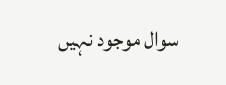سوال موجود نہیں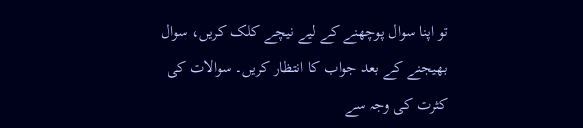تو اپنا سوال پوچھنے کے لیے نیچے کلک کریں، سوال بھیجنے کے بعد جواب کا انتظار کریں۔ سوالات کی کثرت کی وجہ سے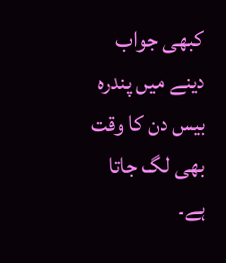کبھی جواب دینے میں پندرہ بیس دن کا وقت بھی لگ جاتا ہے۔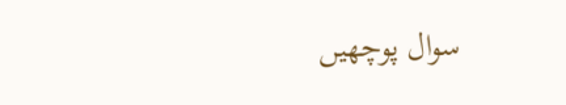سوال پوچھیں